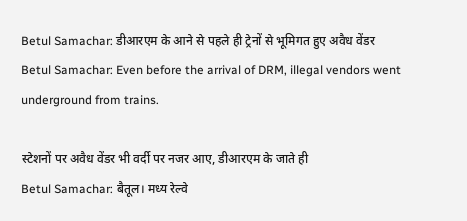Betul Samachar: डीआरएम के आने से पहले ही ट्रेनों से भूमिगत हुए अवैध वेंडर
Betul Samachar: Even before the arrival of DRM, illegal vendors went underground from trains.

स्टेशनों पर अवैध वेंडर भी वर्दी पर नजर आए, डीआरएम के जाते ही
Betul Samachar: बैतूल। मध्य रेल्वे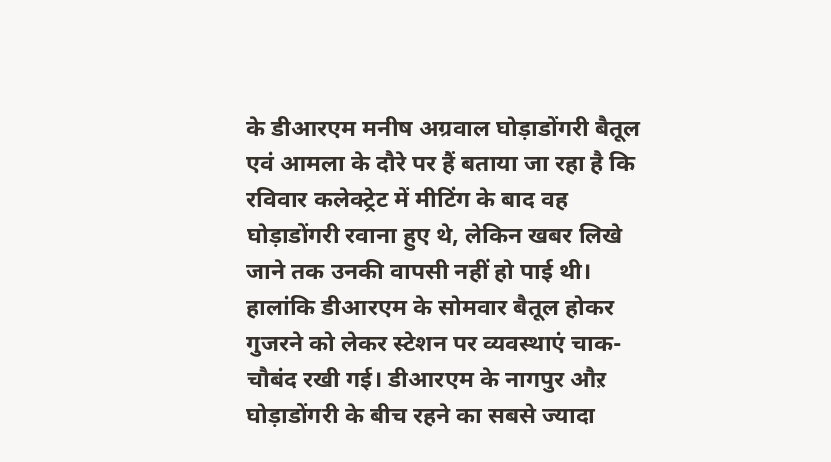के डीआरएम मनीष अग्रवाल घोड़ाडोंगरी बैतूल एवं आमला के दौरे पर हैं बताया जा रहा है कि रविवार कलेक्ट्रेट में मीटिंग के बाद वह घोड़ाडोंगरी रवाना हुए थे, लेकिन खबर लिखे जाने तक उनकी वापसी नहीं हो पाई थी। हालांकि डीआरएम के सोमवार बैतूल होकर गुजरने को लेकर स्टेशन पर व्यवस्थाएं चाक-चौबंद रखी गई। डीआरएम के नागपुर औऱ घोड़ाडोंगरी के बीच रहने का सबसे ज्यादा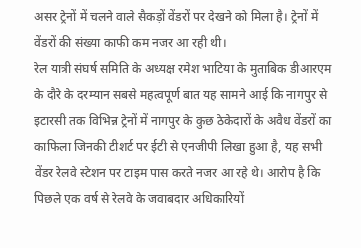असर ट्रेनों में चलने वाले सैकड़ों वेंडरों पर देखने को मिला है। ट्रेनों में वेंडरों की संख्या काफी कम नजर आ रही थी।
रेल यात्री संघर्ष समिति के अध्यक्ष रमेश भाटिया के मुताबिक डीआरएम के दौरे के दरम्यान सबसे महत्वपूर्ण बात यह सामने आई कि नागपुर से इटारसी तक विभिन्न ट्रेनों में नागपुर के कुछ ठेकेदारों के अवैध वेंडरों का काफिला जिनकी टीशर्ट पर ईटी से एनजीपी लिखा हुआ है, यह सभी वेंडर रेलवे स्टेशन पर टाइम पास करते नजर आ रहे थे। आरोप है कि पिछले एक वर्ष से रेलवे के जवाबदार अधिकारियों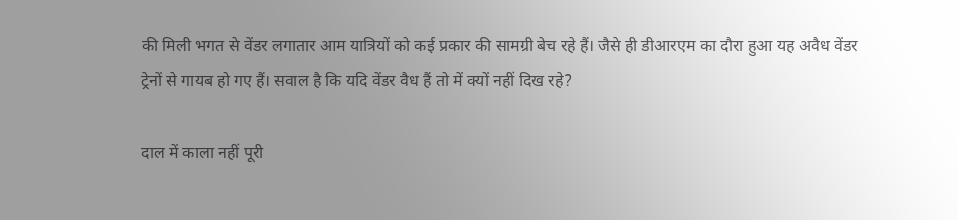की मिली भगत से वेंडर लगातार आम यात्रियों को कई प्रकार की सामग्री बेच रहे हैं। जैसे ही डीआरएम का दौरा हुआ यह अवैध वेंडर ट्रेनों से गायब हो गए हैं। सवाल है कि यदि वेंडर वैध हैं तो में क्यों नहीं दिख रहे?

दाल में काला नहीं पूरी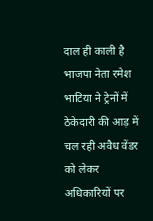दाल ही काली है
भाजपा नेता रमेश भाटिया ने ट्रेनों में ठेकेदारी की आड़ में चल रही अवैध वेंडर को लेकर अधिकारियों पर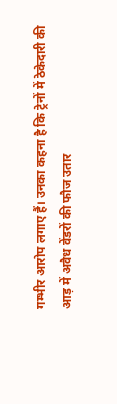गम्भीर आरोप लगाए हैं। उनका कहना है कि ट्रेनों में ठेकेदारी की आड़ में अवैध वेंडरों की फौज उतार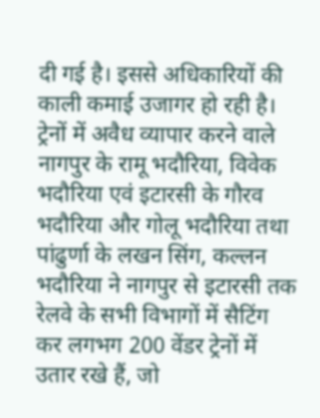दी गई है। इससे अधिकारियों की काली कमाई उजागर हो रही है। ट्रेनों में अवैध व्यापार करने वाले नागपुर के रामू भदौरिया, विवेक भदौरिया एवं इटारसी के गौरव भदौरिया और गोलू भदौरिया तथा पांढुर्णा के लखन सिंग, कल्लन भदौरिया ने नागपुर से इटारसी तक रेलवे के सभी विभागों में सैटिंग कर लगभग 200 वेंडर ट्रेनों में उतार रखे हैं, जो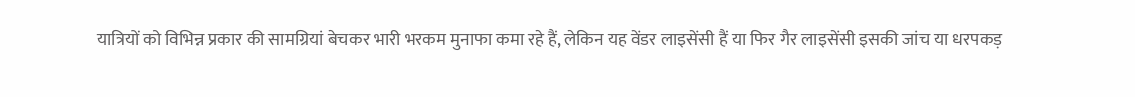यात्रियों को विभिन्न प्रकार की सामग्रियां बेचकर भारी भरकम मुनाफा कमा रहे हैं, लेकिन यह वेंडर लाइसेंसी हैं या फिर गैर लाइसेंसी इसकी जांच या धरपकड़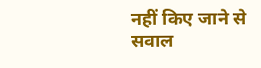नहीं किए जाने से सवाल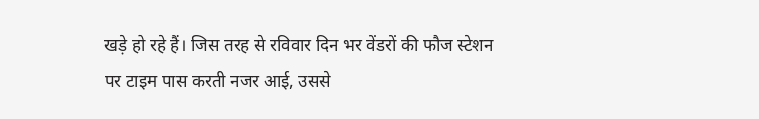खड़े हो रहे हैं। जिस तरह से रविवार दिन भर वेंडरों की फौज स्टेशन पर टाइम पास करती नजर आई, उससे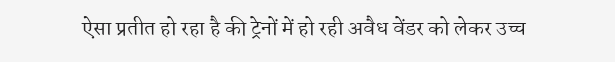ऐसा प्रतीत हो रहा है की ट्रेनों में हो रही अवैध वेंडर को लेकर उच्च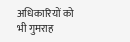अधिकारियों को भी गुमराह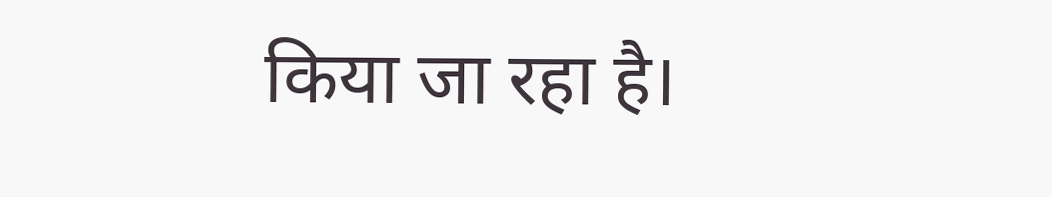किया जा रहा है।